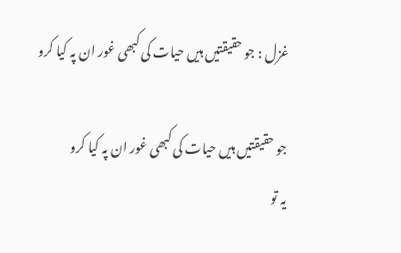غزل : جو حقیقتیں ہیں حیات کی کبھی غور ان پہ کیا کرو

جو حقیقتیں ہیں حیات کی کبھی غور ان پہ کیا کرو
یہ تو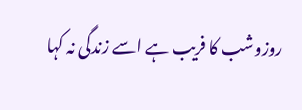روزوشب کا فریب ہے اسے زندگی نہ کہا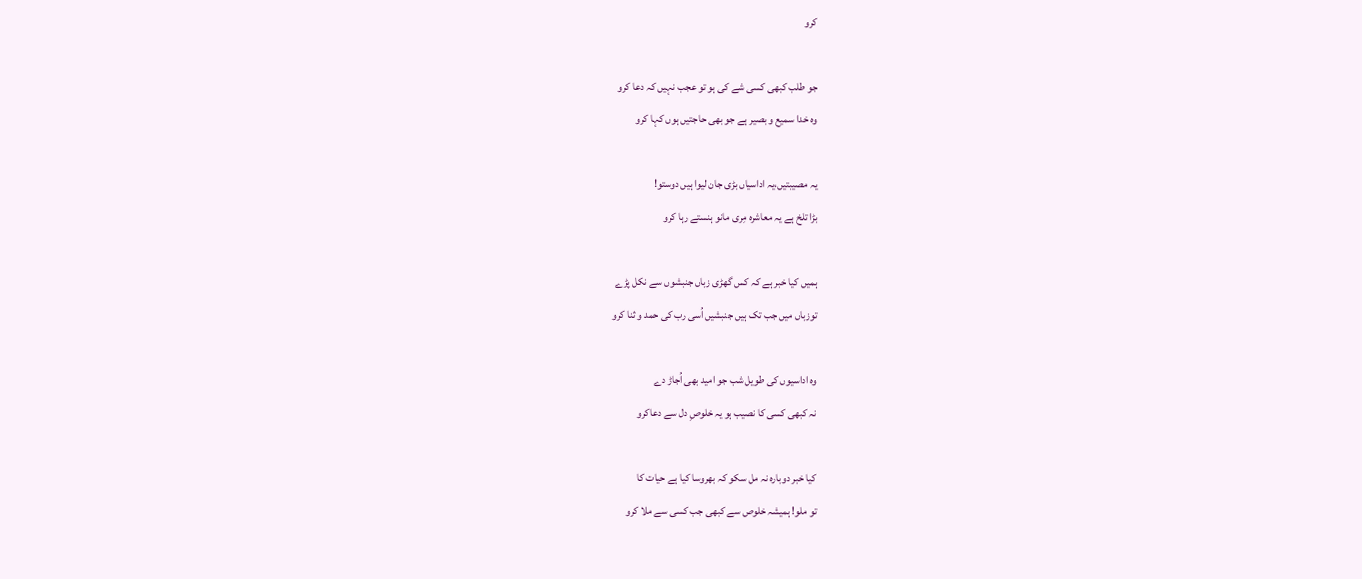کرو

جو طلب کبھی کسی شے کی ہو تو عجب نہیں کہ دعا کرو
وہ خدا سمیع و بصیر ہے جو بھی حاجتیں ہوں کہا کرو

یہ مصیبتیں،یہ اداسیاں بڑی جان لیوا ہیں دوستو!
بڑا تلخ ہے یہ معاشرہ مِری مانو ہنستے رہا کرو

ہمیں کیا خبر ہے کہ کس گھڑی زباں جنبشوں سے نکل پڑے
توزباں میں جب تک ہیں جنبشیں اُسی رب کی حمد و ثنا کرو

وہ اداسیوں کی طویل شب جو امید بھی اُجاڑ دے
نہ کبھی کسی کا نصیب ہو یہ خلوصِ دل سے دعاکرو

کیا خبر دوبارہ نہ مل سکو کہ بھروسا کیا ہے حیات کا
تو ملو! ہمیشہ خلوص سے کبھی جب کسی سے ملا کرو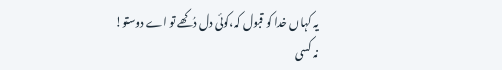یہ کہاں خدا کو قبول کہ،کوئی دل دُکھے تو اے دوستو!
نہ کسی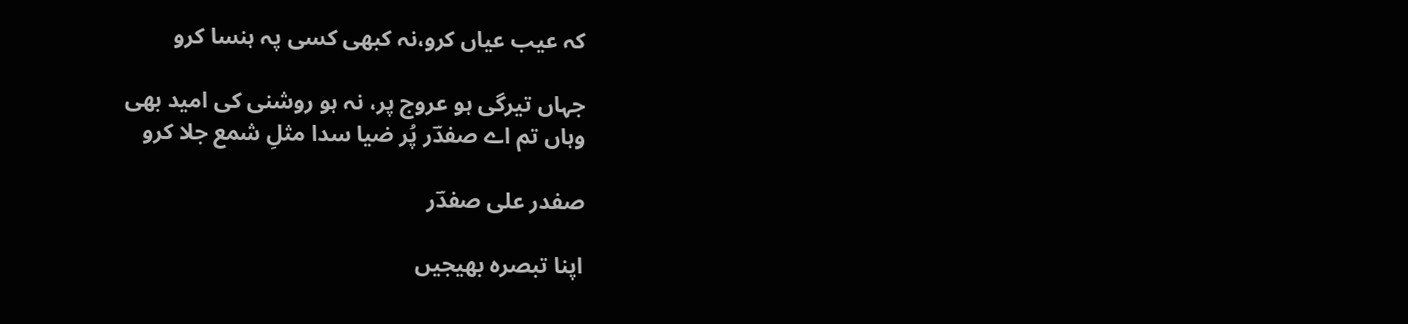کہ عیب عیاں کرو،نہ کبھی کسی پہ ہنسا کرو

جہاں تیرگی ہو عروج پر، نہ ہو روشنی کی امید بھی
وہاں تم اے صفدؔر پُر ضیا سدا مثلِ شمع جلا کرو

صفدر علی صفدؔر

اپنا تبصرہ بھیجیں